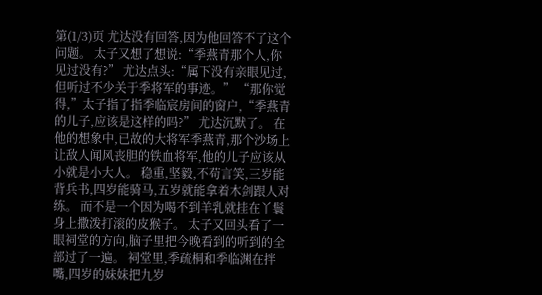第(1/3)页 尤达没有回答,因为他回答不了这个问题。 太子又想了想说:“季燕青那个人,你见过没有?” 尤达点头:“属下没有亲眼见过,但听过不少关于季将军的事迹。” “那你觉得,”太子指了指季临宸房间的窗户,“季燕青的儿子,应该是这样的吗?” 尤达沉默了。 在他的想象中,已故的大将军季燕青,那个沙场上让敌人闻风丧胆的铁血将军,他的儿子应该从小就是小大人。 稳重,坚毅,不苟言笑,三岁能背兵书,四岁能骑马,五岁就能拿着木剑跟人对练。 而不是一个因为喝不到羊乳就挂在丫鬟身上撒泼打滚的皮猴子。 太子又回头看了一眼祠堂的方向,脑子里把今晚看到的听到的全部过了一遍。 祠堂里,季疏桐和季临渊在拌嘴,四岁的妹妹把九岁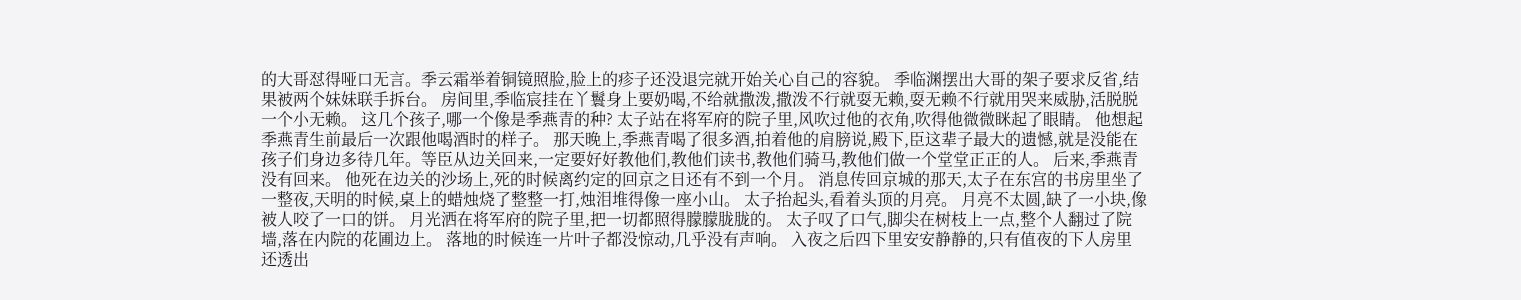的大哥怼得哑口无言。季云霜举着铜镜照脸,脸上的疹子还没退完就开始关心自己的容貌。 季临渊摆出大哥的架子要求反省,结果被两个妹妹联手拆台。 房间里,季临宸挂在丫鬟身上要奶喝,不给就撒泼,撒泼不行就耍无赖,耍无赖不行就用哭来威胁,活脱脱一个小无赖。 这几个孩子,哪一个像是季燕青的种? 太子站在将军府的院子里,风吹过他的衣角,吹得他微微眯起了眼睛。 他想起季燕青生前最后一次跟他喝酒时的样子。 那天晚上,季燕青喝了很多酒,拍着他的肩膀说,殿下,臣这辈子最大的遗憾,就是没能在孩子们身边多待几年。等臣从边关回来,一定要好好教他们,教他们读书,教他们骑马,教他们做一个堂堂正正的人。 后来,季燕青没有回来。 他死在边关的沙场上,死的时候离约定的回京之日还有不到一个月。 消息传回京城的那天,太子在东宫的书房里坐了一整夜,天明的时候,桌上的蜡烛烧了整整一打,烛泪堆得像一座小山。 太子抬起头,看着头顶的月亮。 月亮不太圆,缺了一小块,像被人咬了一口的饼。 月光洒在将军府的院子里,把一切都照得朦朦胧胧的。 太子叹了口气,脚尖在树枝上一点,整个人翻过了院墙,落在内院的花圃边上。 落地的时候连一片叶子都没惊动,几乎没有声响。 入夜之后四下里安安静静的,只有值夜的下人房里还透出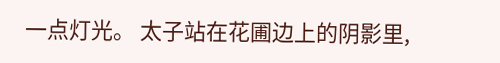一点灯光。 太子站在花圃边上的阴影里,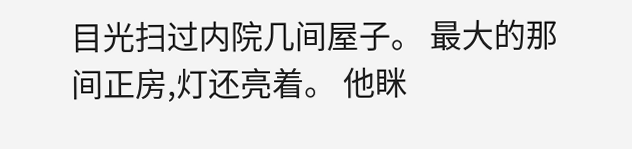目光扫过内院几间屋子。 最大的那间正房,灯还亮着。 他眯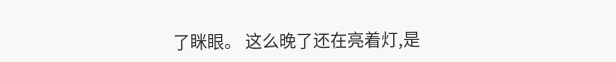了眯眼。 这么晚了还在亮着灯,是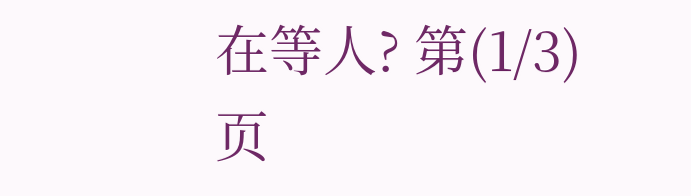在等人? 第(1/3)页